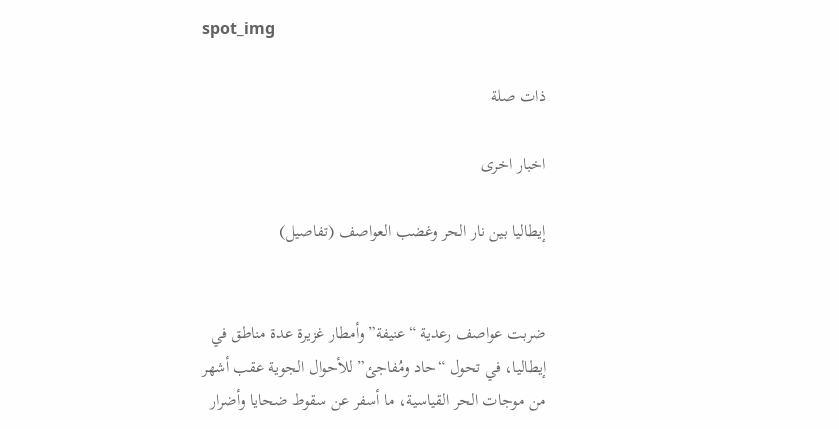spot_img

ذات صلة

اخبار اخرى

إيطاليا بين نار الحر وغضب العواصف (تفاصيل)


ضربت عواصف رعدية “عنيفة” وأمطار غزيرة عدة مناطق في إيطاليا، في تحول “حاد ومُفاجئ” للأحوال الجوية عقب أشهر من موجات الحر القياسية، ما أسفر عن سقوط ضحايا وأضرار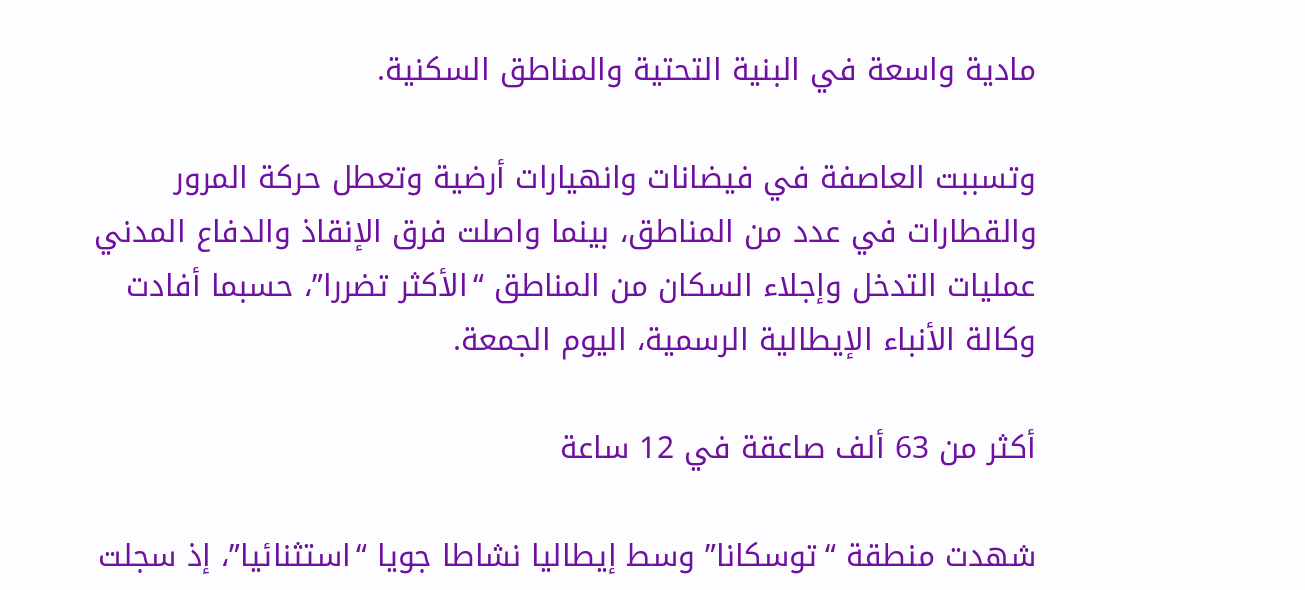مادية واسعة في البنية التحتية والمناطق السكنية.

وتسببت العاصفة في فيضانات وانهيارات أرضية وتعطل حركة المرور والقطارات في عدد من المناطق، بينما واصلت فرق الإنقاذ والدفاع المدني عمليات التدخل وإجلاء السكان من المناطق “الأكثر تضررا”، حسبما أفادت وكالة الأنباء الإيطالية الرسمية، اليوم الجمعة.

أكثر من 63 ألف صاعقة في 12 ساعة

شهدت منطقة “توسكانا” وسط إيطاليا نشاطا جويا “استثنائيا”، إذ سجلت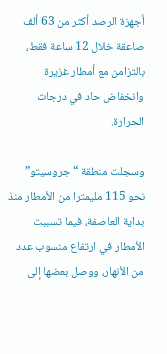أجهزة الرصد أكثر من 63 ألف صاعقة خلال 12 ساعة فقط، بالتزامن مع أمطار غزيرة وانخفاض حاد في درجات الحرارة.

وسجلت منطقة “جروسيتو” نحو 115 مليمترا من الأمطار منذ بداية العاصفة، فيما تسببت الأمطار في ارتفاع منسوب عدد من الأنهار، ووصل بعضها إلى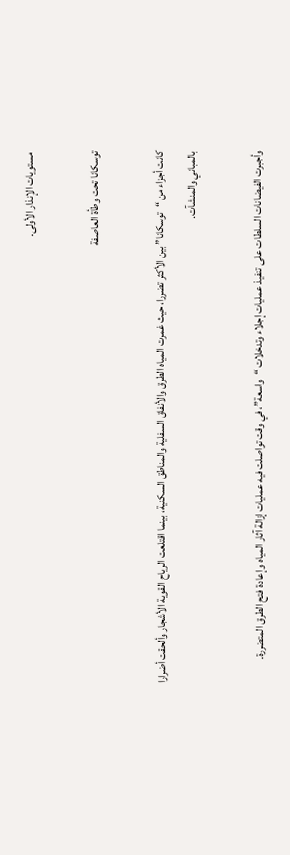مستويات الإنذار الأولى.

توسكانا تحت وطأة العاصفة

كانت أجزاء من “توسكانا” بين الأكثر تضررا، حيث غمرت المياه الطرق والأنفاق السفلية والمناطق السكنية، بينما اقتلعت الرياح القوية الأشجار وألحقت أضرارا بالمباني والمنشآت.

وأجبرت الفيضانات السلطات على تنفيذ عمليات إجلاء وتدخلات “واسعة”، في وقت تواصلت فيه عمليات إزالة آثار المياه وإعادة فتح الطرق المتضررة.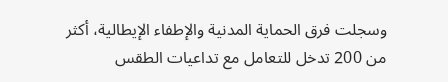وسجلت فرق الحماية المدنية والإطفاء الإيطالية، أكثر من 200 تدخل للتعامل مع تداعيات الطقس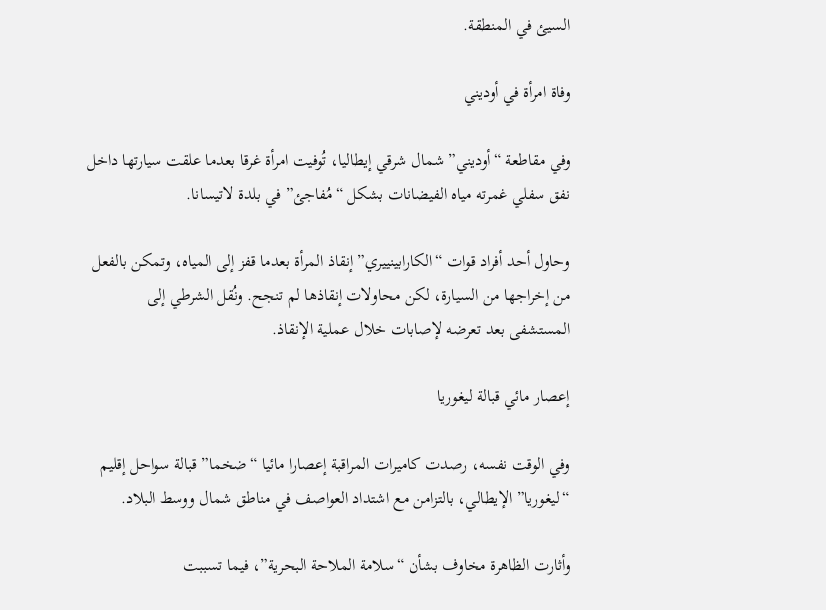السيئ في المنطقة.

وفاة امرأة في أوديني

وفي مقاطعة “أوديني” شمال شرقي إيطاليا، تُوفيت امرأة غرقا بعدما علقت سيارتها داخل نفق سفلي غمرته مياه الفيضانات بشكل “مُفاجئ” في بلدة لاتيسانا.

وحاول أحد أفراد قوات “الكارابينييري” إنقاذ المرأة بعدما قفز إلى المياه، وتمكن بالفعل من إخراجها من السيارة، لكن محاولات إنقاذها لم تنجح. ونُقل الشرطي إلى المستشفى بعد تعرضه لإصابات خلال عملية الإنقاذ.

إعصار مائي قبالة ليغوريا

وفي الوقت نفسه، رصدت كاميرات المراقبة إعصارا مائيا “ضخما” قبالة سواحل إقليم “ليغوريا” الإيطالي، بالتزامن مع اشتداد العواصف في مناطق شمال ووسط البلاد.

وأثارت الظاهرة مخاوف بشأن “سلامة الملاحة البحرية”، فيما تسببت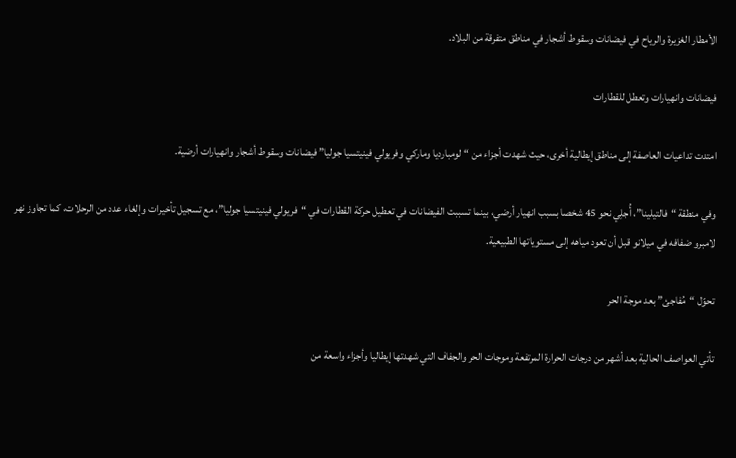الأمطار الغزيرة والرياح في فيضانات وسقوط أشجار في مناطق متفرقة من البلاد.

فيضانات وانهيارات وتعطل للقطارات

امتدت تداعيات العاصفة إلى مناطق إيطالية أخرى، حيث شهدت أجزاء من “لومبارديا وماركي وفريولي فينيتسيا جوليا” فيضانات وسقوط أشجار وانهيارات أرضية.

وفي منطقة “فالتيلينا”، أُجلِي نحو 45 شخصا بسبب انهيار أرضي، بينما تسببت الفيضانات في تعطيل حركة القطارات في “فريولي فينيتسيا جوليا”، مع تسجيل تأخيرات وإلغاء عدد من الرحلات، كما تجاوز نهر لامبرو ضفافه في ميلانو قبل أن تعود مياهه إلى مستوياتها الطبيعية.

تحوّل “مُفاجئ” بعد موجة الحر

تأتي العواصف الحالية بعد أشهر من درجات الحرارة المرتفعة وموجات الحر والجفاف التي شهدتها إيطاليا وأجزاء واسعة من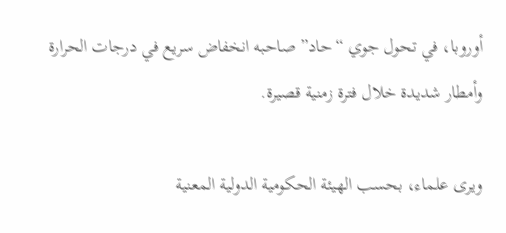أوروبا، في تحول جوي “حاد” صاحبه انخفاض سريع في درجات الحرارة وأمطار شديدة خلال فترة زمنية قصيرة.

ويرى علماء، بحسب الهيئة الحكومية الدولية المعنية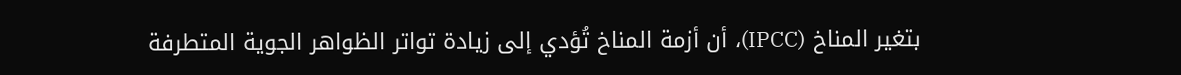بتغير المناخ (IPCC)، أن أزمة المناخ تُؤدي إلى زيادة تواتر الظواهر الجوية المتطرفة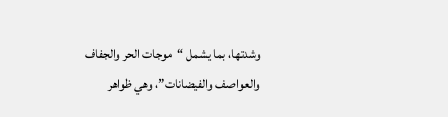وشدتها، بما يشمل “موجات الحر والجفاف والعواصف والفيضانات”، وهي ظواهر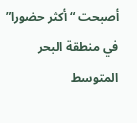أصبحت “أكثر حضورا” في منطقة البحر المتوسط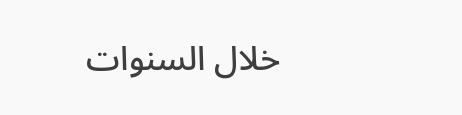خلال السنوات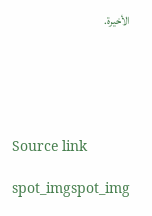الأخيرة.





Source link

spot_imgspot_img